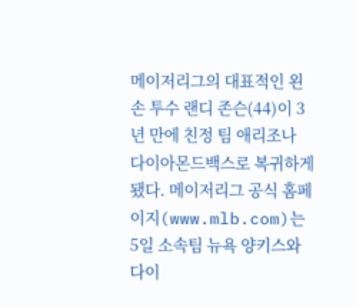메이저리그의 대표적인 왼손 투수 랜디 존슨(44)이 3년 만에 친정 팀 애리조나 다이아몬드백스로 복귀하게 됐다. 메이저리그 공식 홈페이지(www.mlb.com)는 5일 소속팀 뉴욕 양키스와 다이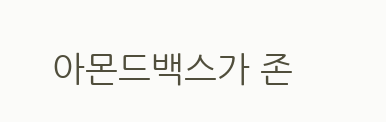아몬드백스가 존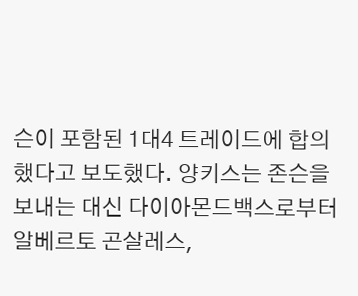슨이 포함된 1대4 트레이드에 합의했다고 보도했다. 양키스는 존슨을 보내는 대신 다이아몬드백스로부터 알베르토 곤살레스,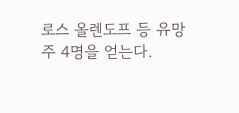로스 올렌도프 등 유망주 4명을 얻는다.